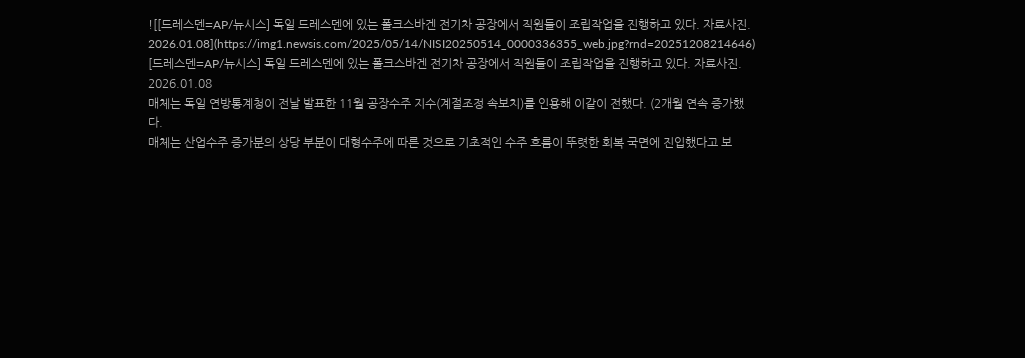![[드레스덴=AP/뉴시스] 독일 드레스덴에 있는 폴크스바겐 전기차 공장에서 직원들이 조립작업을 진행하고 있다. 자료사진. 2026.01.08](https://img1.newsis.com/2025/05/14/NISI20250514_0000336355_web.jpg?rnd=20251208214646)
[드레스덴=AP/뉴시스] 독일 드레스덴에 있는 폴크스바겐 전기차 공장에서 직원들이 조립작업을 진행하고 있다. 자료사진. 2026.01.08
매체는 독일 연방통계청이 전날 발표한 11월 공장수주 지수(계절조정 속보치)를 인용해 이같이 전했다. (2개월 연속 증가했다.
매체는 산업수주 증가분의 상당 부분이 대형수주에 따른 것으로 기초적인 수주 흐름이 뚜렷한 회복 국면에 진입했다고 보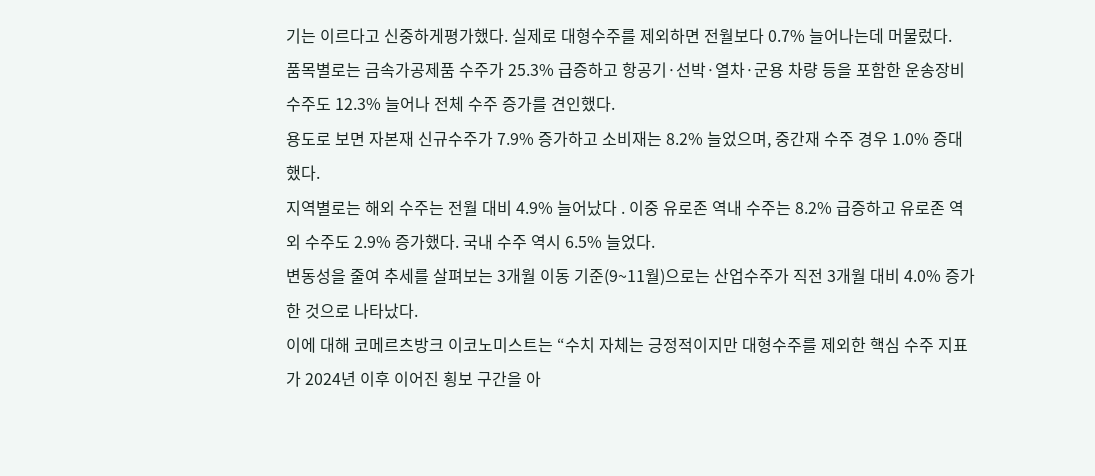기는 이르다고 신중하게평가했다. 실제로 대형수주를 제외하면 전월보다 0.7% 늘어나는데 머물렀다.
품목별로는 금속가공제품 수주가 25.3% 급증하고 항공기·선박·열차·군용 차량 등을 포함한 운송장비 수주도 12.3% 늘어나 전체 수주 증가를 견인했다.
용도로 보면 자본재 신규수주가 7.9% 증가하고 소비재는 8.2% 늘었으며, 중간재 수주 경우 1.0% 증대했다.
지역별로는 해외 수주는 전월 대비 4.9% 늘어났다 . 이중 유로존 역내 수주는 8.2% 급증하고 유로존 역외 수주도 2.9% 증가했다. 국내 수주 역시 6.5% 늘었다.
변동성을 줄여 추세를 살펴보는 3개월 이동 기준(9~11월)으로는 산업수주가 직전 3개월 대비 4.0% 증가한 것으로 나타났다.
이에 대해 코메르츠방크 이코노미스트는 “수치 자체는 긍정적이지만 대형수주를 제외한 핵심 수주 지표가 2024년 이후 이어진 횡보 구간을 아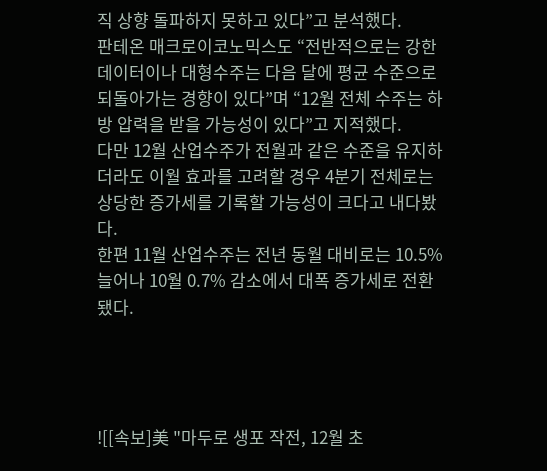직 상향 돌파하지 못하고 있다”고 분석했다.
판테온 매크로이코노믹스도 “전반적으로는 강한 데이터이나 대형수주는 다음 달에 평균 수준으로 되돌아가는 경향이 있다”며 “12월 전체 수주는 하방 압력을 받을 가능성이 있다”고 지적했다.
다만 12월 산업수주가 전월과 같은 수준을 유지하더라도 이월 효과를 고려할 경우 4분기 전체로는 상당한 증가세를 기록할 가능성이 크다고 내다봤다.
한편 11월 산업수주는 전년 동월 대비로는 10.5% 늘어나 10월 0.7% 감소에서 대폭 증가세로 전환됐다.




![[속보]美 "마두로 생포 작전, 12월 초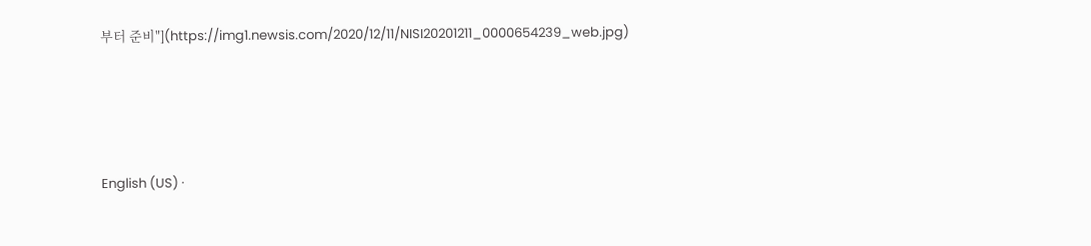부터 준비"](https://img1.newsis.com/2020/12/11/NISI20201211_0000654239_web.jpg)




English (US) ·